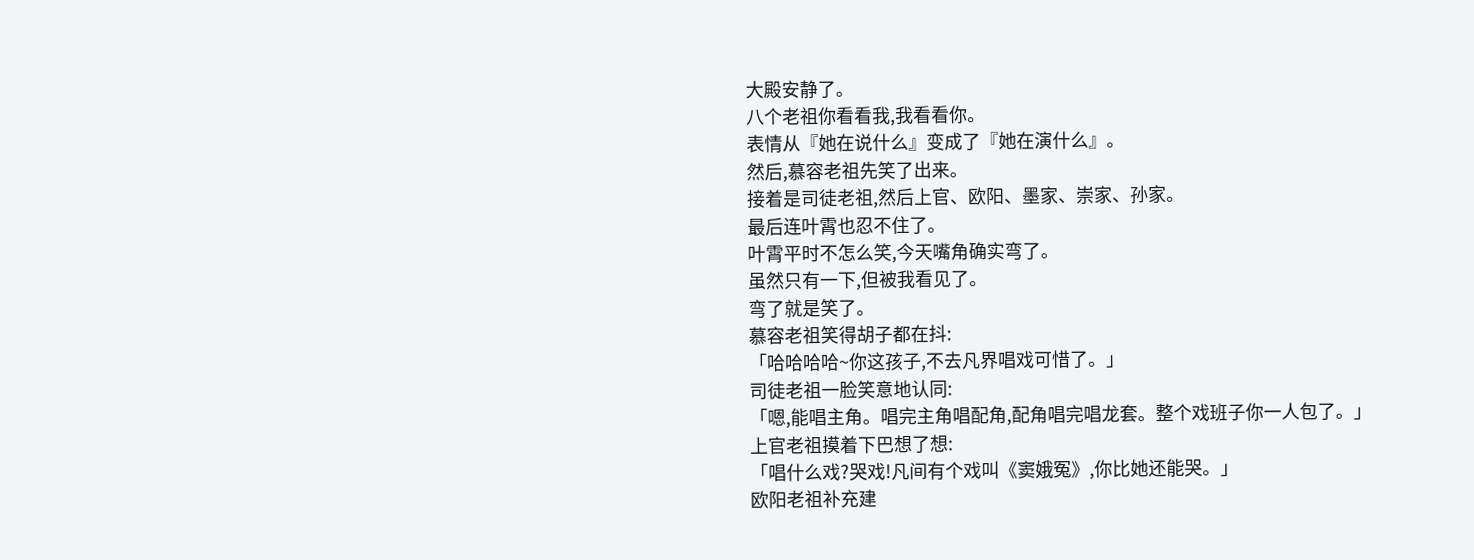大殿安静了。
八个老祖你看看我,我看看你。
表情从『她在说什么』变成了『她在演什么』。
然后,慕容老祖先笑了出来。
接着是司徒老祖,然后上官、欧阳、墨家、崇家、孙家。
最后连叶霄也忍不住了。
叶霄平时不怎么笑,今天嘴角确实弯了。
虽然只有一下,但被我看见了。
弯了就是笑了。
慕容老祖笑得胡子都在抖:
「哈哈哈哈~你这孩子,不去凡界唱戏可惜了。」
司徒老祖一脸笑意地认同:
「嗯,能唱主角。唱完主角唱配角,配角唱完唱龙套。整个戏班子你一人包了。」
上官老祖摸着下巴想了想:
「唱什么戏?哭戏!凡间有个戏叫《窦娥冤》,你比她还能哭。」
欧阳老祖补充建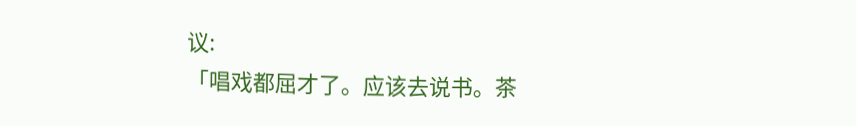议:
「唱戏都屈才了。应该去说书。茶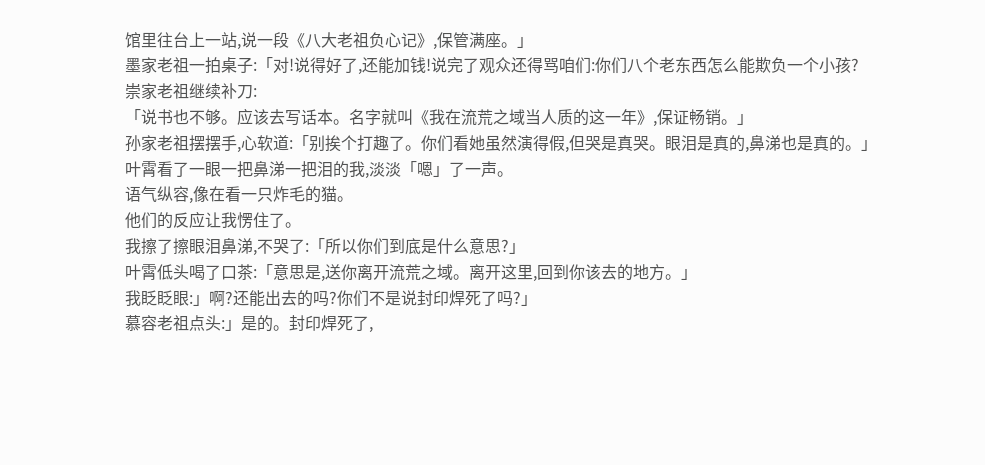馆里往台上一站,说一段《八大老祖负心记》,保管满座。」
墨家老祖一拍桌子:「对!说得好了,还能加钱!说完了观众还得骂咱们:你们八个老东西怎么能欺负一个小孩?
崇家老祖继续补刀:
「说书也不够。应该去写话本。名字就叫《我在流荒之域当人质的这一年》,保证畅销。」
孙家老祖摆摆手,心软道:「别挨个打趣了。你们看她虽然演得假,但哭是真哭。眼泪是真的,鼻涕也是真的。」
叶霄看了一眼一把鼻涕一把泪的我,淡淡「嗯」了一声。
语气纵容,像在看一只炸毛的猫。
他们的反应让我愣住了。
我擦了擦眼泪鼻涕,不哭了:「所以你们到底是什么意思?」
叶霄低头喝了口茶:「意思是,送你离开流荒之域。离开这里,回到你该去的地方。」
我眨眨眼:」啊?还能出去的吗?你们不是说封印焊死了吗?」
慕容老祖点头:」是的。封印焊死了,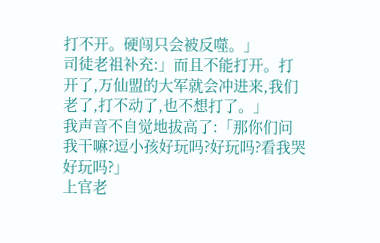打不开。硬闯只会被反噬。」
司徒老祖补充:」而且不能打开。打开了,万仙盟的大军就会冲进来,我们老了,打不动了,也不想打了。」
我声音不自觉地拔高了:「那你们问我干嘛?逗小孩好玩吗?好玩吗?看我哭好玩吗?」
上官老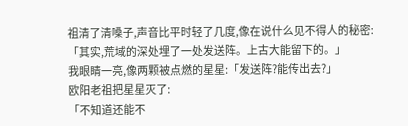祖清了清嗓子,声音比平时轻了几度,像在说什么见不得人的秘密:
「其实,荒域的深处埋了一处发送阵。上古大能留下的。」
我眼睛一亮,像两颗被点燃的星星:「发送阵?能传出去?」
欧阳老祖把星星灭了:
「不知道还能不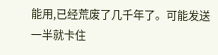能用,已经荒废了几千年了。可能发送一半就卡住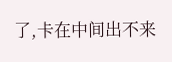了,卡在中间出不来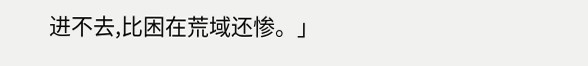进不去,比困在荒域还惨。」